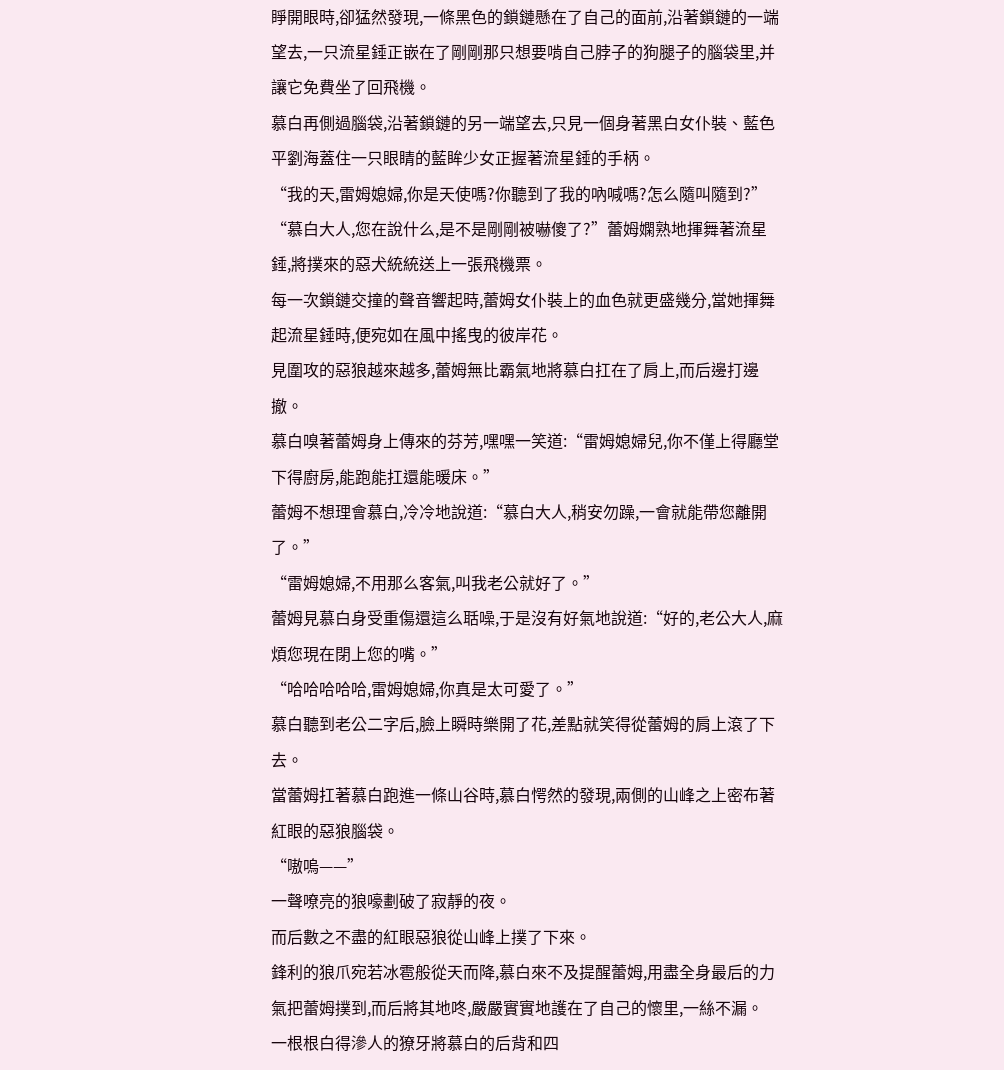睜開眼時,卻猛然發現,一條黑色的鎖鏈懸在了自己的面前,沿著鎖鏈的一端望去,一只流星錘正嵌在了剛剛那只想要啃自己脖子的狗腿子的腦袋里,并讓它免費坐了回飛機。
慕白再側過腦袋,沿著鎖鏈的另一端望去,只見一個身著黑白女仆裝、藍色平劉海蓋住一只眼睛的藍眸少女正握著流星錘的手柄。
“我的天,雷姆媳婦,你是天使嗎?你聽到了我的吶喊嗎?怎么隨叫隨到?”
“慕白大人,您在說什么,是不是剛剛被嚇傻了?”蕾姆嫻熟地揮舞著流星錘,將撲來的惡犬統統送上一張飛機票。
每一次鎖鏈交撞的聲音響起時,蕾姆女仆裝上的血色就更盛幾分,當她揮舞起流星錘時,便宛如在風中搖曳的彼岸花。
見圍攻的惡狼越來越多,蕾姆無比霸氣地將慕白扛在了肩上,而后邊打邊撤。
慕白嗅著蕾姆身上傳來的芬芳,嘿嘿一笑道:“雷姆媳婦兒,你不僅上得廳堂下得廚房,能跑能扛還能暖床。”
蕾姆不想理會慕白,冷冷地說道:“慕白大人,稍安勿躁,一會就能帶您離開了。”
“雷姆媳婦,不用那么客氣,叫我老公就好了。”
蕾姆見慕白身受重傷還這么聒噪,于是沒有好氣地說道:“好的,老公大人,麻煩您現在閉上您的嘴。”
“哈哈哈哈哈,雷姆媳婦,你真是太可愛了。”
慕白聽到老公二字后,臉上瞬時樂開了花,差點就笑得從蕾姆的肩上滾了下去。
當蕾姆扛著慕白跑進一條山谷時,慕白愕然的發現,兩側的山峰之上密布著紅眼的惡狼腦袋。
“嗷嗚——”
一聲嘹亮的狼嚎劃破了寂靜的夜。
而后數之不盡的紅眼惡狼從山峰上撲了下來。
鋒利的狼爪宛若冰雹般從天而降,慕白來不及提醒蕾姆,用盡全身最后的力氣把蕾姆撲到,而后將其地咚,嚴嚴實實地護在了自己的懷里,一絲不漏。
一根根白得滲人的獠牙將慕白的后背和四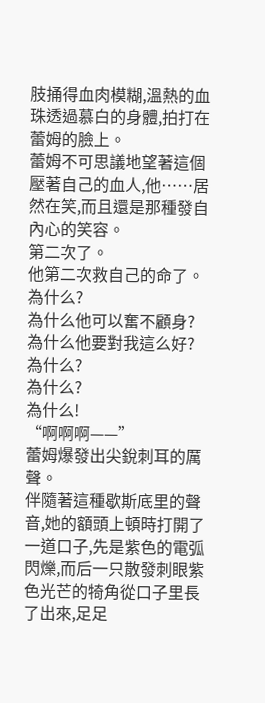肢捅得血肉模糊,溫熱的血珠透過慕白的身體,拍打在蕾姆的臉上。
蕾姆不可思議地望著這個壓著自己的血人,他……居然在笑,而且還是那種發自內心的笑容。
第二次了。
他第二次救自己的命了。
為什么?
為什么他可以奮不顧身?
為什么他要對我這么好?
為什么?
為什么?
為什么!
“啊啊啊——”
蕾姆爆發出尖銳刺耳的厲聲。
伴隨著這種歇斯底里的聲音,她的額頭上頓時打開了一道口子,先是紫色的電弧閃爍,而后一只散發刺眼紫色光芒的犄角從口子里長了出來,足足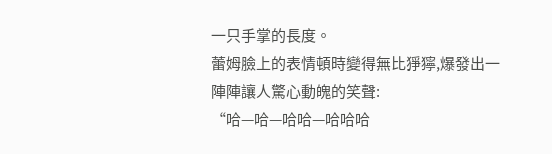一只手掌的長度。
蕾姆臉上的表情頓時變得無比猙獰,爆發出一陣陣讓人驚心動魄的笑聲:
“哈—哈—哈哈—哈哈哈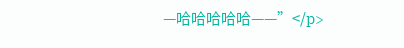—哈哈哈哈哈——”</p>